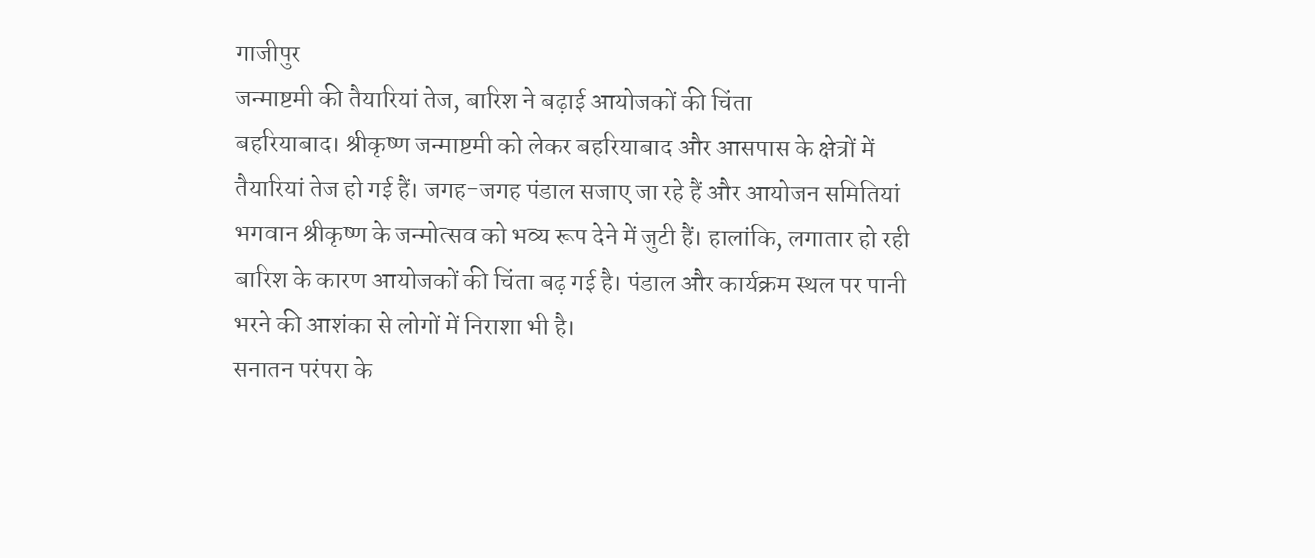गाजीपुर
जन्माष्टमी की तैयारियां तेज, बारिश ने बढ़ाई आयोजकों की चिंता
बहरियाबाद। श्रीकृष्ण जन्माष्टमी को लेकर बहरियाबाद और आसपास के क्षेत्रों में तैयारियां तेज हो गई हैं। जगह-जगह पंडाल सजाए जा रहे हैं और आयोजन समितियां भगवान श्रीकृष्ण के जन्मोत्सव को भव्य रूप देने में जुटी हैं। हालांकि, लगातार हो रही बारिश के कारण आयोजकों की चिंता बढ़ गई है। पंडाल और कार्यक्रम स्थल पर पानी भरने की आशंका से लोगों में निराशा भी है।
सनातन परंपरा के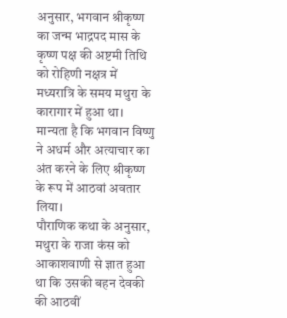अनुसार, भगवान श्रीकृष्ण का जन्म भाद्रपद मास के कृष्ण पक्ष की अष्टमी तिथि को रोहिणी नक्षत्र में मध्यरात्रि के समय मथुरा के कारागार में हुआ था। मान्यता है कि भगवान विष्णु ने अधर्म और अत्याचार का अंत करने के लिए श्रीकृष्ण के रूप में आठवां अवतार लिया।
पौराणिक कथा के अनुसार, मथुरा के राजा कंस को आकाशवाणी से ज्ञात हुआ था कि उसकी बहन देवकी की आठवीं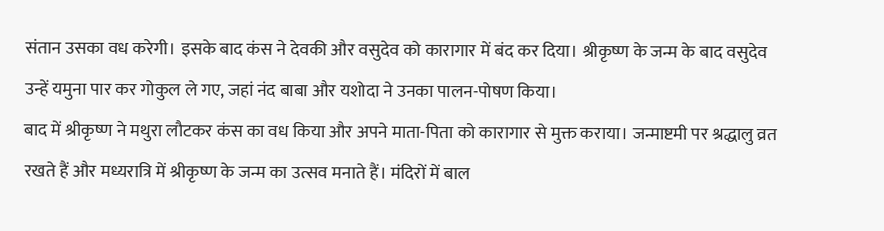संतान उसका वध करेगी। इसके बाद कंस ने देवकी और वसुदेव को कारागार में बंद कर दिया। श्रीकृष्ण के जन्म के बाद वसुदेव उन्हें यमुना पार कर गोकुल ले गए, जहां नंद बाबा और यशोदा ने उनका पालन-पोषण किया।
बाद में श्रीकृष्ण ने मथुरा लौटकर कंस का वध किया और अपने माता-पिता को कारागार से मुक्त कराया। जन्माष्टमी पर श्रद्धालु व्रत रखते हैं और मध्यरात्रि में श्रीकृष्ण के जन्म का उत्सव मनाते हैं। मंदिरों में बाल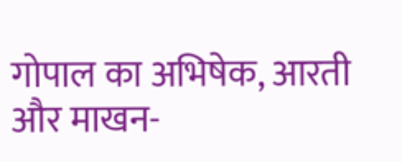गोपाल का अभिषेक, आरती और माखन-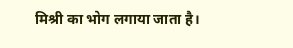मिश्री का भोग लगाया जाता है।